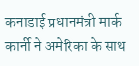कनाडाई प्रधानमंत्री मार्क कार्नी ने अमेरिका के साथ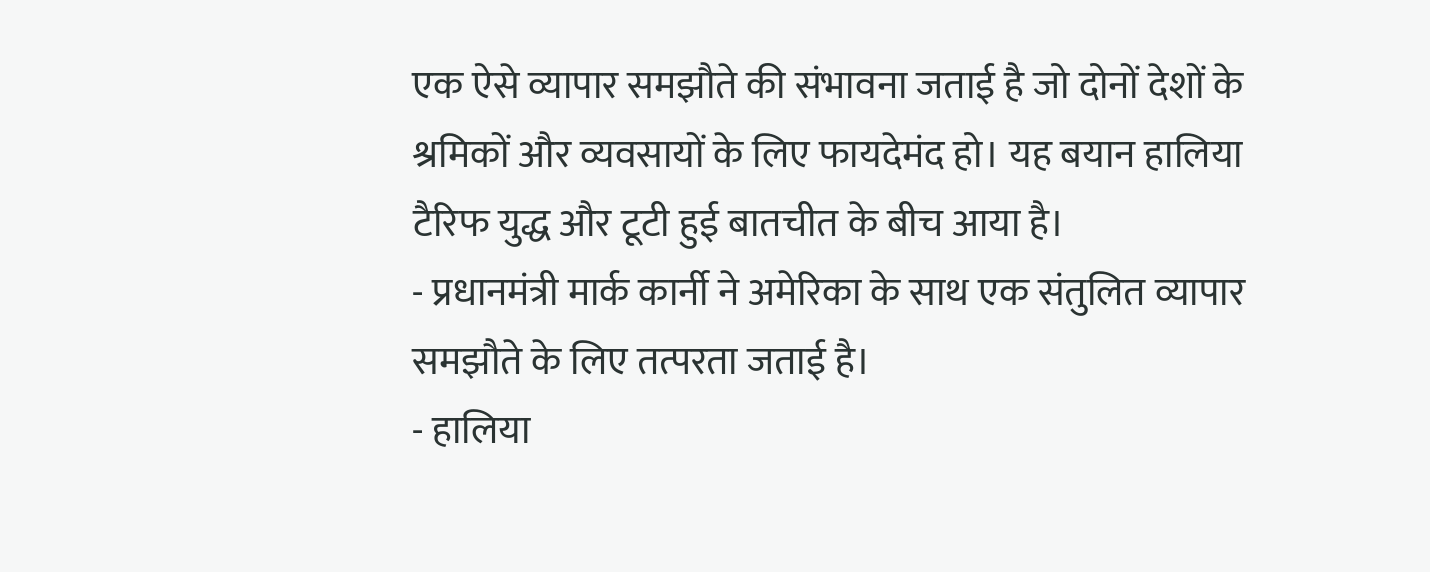एक ऐसे व्यापार समझौते की संभावना जताई है जो दोनों देशों के श्रमिकों और व्यवसायों के लिए फायदेमंद हो। यह बयान हालिया टैरिफ युद्ध और टूटी हुई बातचीत के बीच आया है।
- प्रधानमंत्री मार्क कार्नी ने अमेरिका के साथ एक संतुलित व्यापार समझौते के लिए तत्परता जताई है।
- हालिया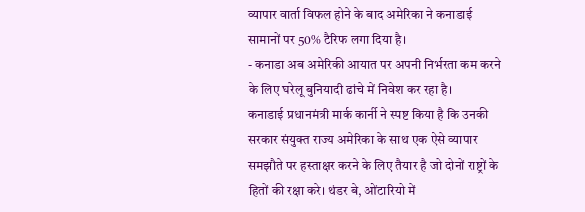व्यापार वार्ता विफल होने के बाद अमेरिका ने कनाडाई सामानों पर 50% टैरिफ लगा दिया है।
- कनाडा अब अमेरिकी आयात पर अपनी निर्भरता कम करने के लिए घरेलू बुनियादी ढांचे में निवेश कर रहा है।
कनाडाई प्रधानमंत्री मार्क कार्नी ने स्पष्ट किया है कि उनकी सरकार संयुक्त राज्य अमेरिका के साथ एक ऐसे व्यापार समझौते पर हस्ताक्षर करने के लिए तैयार है जो दोनों राष्ट्रों के हितों की रक्षा करे। थंडर बे, ओंटारियो में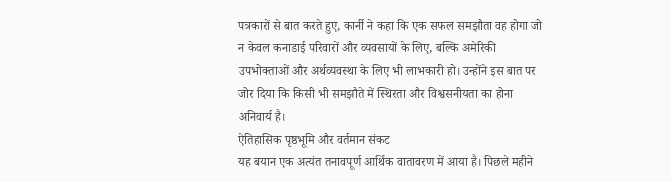पत्रकारों से बात करते हुए, कार्नी ने कहा कि एक सफल समझौता वह होगा जो न केवल कनाडाई परिवारों और व्यवसायों के लिए, बल्कि अमेरिकी उपभोक्ताओं और अर्थव्यवस्था के लिए भी लाभकारी हो। उन्होंने इस बात पर जोर दिया कि किसी भी समझौते में स्थिरता और विश्वसनीयता का होना अनिवार्य है।
ऐतिहासिक पृष्ठभूमि और वर्तमान संकट
यह बयान एक अत्यंत तनावपूर्ण आर्थिक वातावरण में आया है। पिछले महीने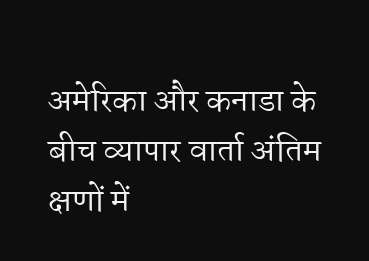अमेरिका और कनाडा के बीच व्यापार वार्ता अंतिम क्षणों में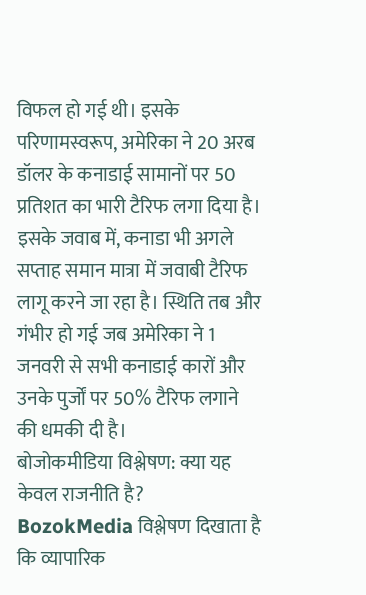विफल हो गई थी। इसके परिणामस्वरूप, अमेरिका ने 20 अरब डॉलर के कनाडाई सामानों पर 50 प्रतिशत का भारी टैरिफ लगा दिया है। इसके जवाब में, कनाडा भी अगले सप्ताह समान मात्रा में जवाबी टैरिफ लागू करने जा रहा है। स्थिति तब और गंभीर हो गई जब अमेरिका ने 1 जनवरी से सभी कनाडाई कारों और उनके पुर्जों पर 50% टैरिफ लगाने की धमकी दी है।
बोजोकमीडिया विश्लेषण: क्या यह केवल राजनीति है?
BozokMedia विश्लेषण दिखाता है कि व्यापारिक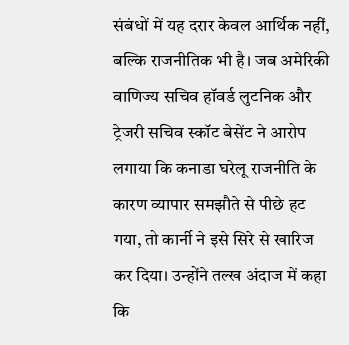संबंधों में यह दरार केवल आर्थिक नहीं, बल्कि राजनीतिक भी है। जब अमेरिकी वाणिज्य सचिव हॉवर्ड लुटनिक और ट्रेजरी सचिव स्कॉट बेसेंट ने आरोप लगाया कि कनाडा घरेलू राजनीति के कारण व्यापार समझौते से पीछे हट गया, तो कार्नी ने इसे सिरे से खारिज कर दिया। उन्होंने तल्ख अंदाज में कहा कि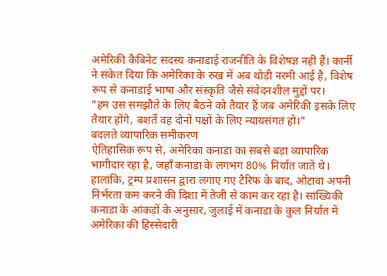अमेरिकी कैबिनेट सदस्य कनाडाई राजनीति के विशेषज्ञ नहीं हैं। कार्नी ने संकेत दिया कि अमेरिका के रुख में अब थोड़ी नरमी आई है, विशेष रूप से कनाडाई भाषा और संस्कृति जैसे संवेदनशील मुद्दों पर।
"हम उस समझौते के लिए बैठने को तैयार हैं जब अमेरिकी इसके लिए तैयार होंगे, बशर्ते वह दोनों पक्षों के लिए न्यायसंगत हो।"
बदलते व्यापारिक समीकरण
ऐतिहासिक रूप से, अमेरिका कनाडा का सबसे बड़ा व्यापारिक भागीदार रहा है, जहाँ कनाडा के लगभग 80% निर्यात जाते थे। हालांकि, ट्रम्प प्रशासन द्वारा लगाए गए टैरिफ के बाद, ओटावा अपनी निर्भरता कम करने की दिशा में तेजी से काम कर रहा है। सांख्यिकी कनाडा के आंकड़ों के अनुसार, जुलाई में कनाडा के कुल निर्यात में अमेरिका की हिस्सेदारी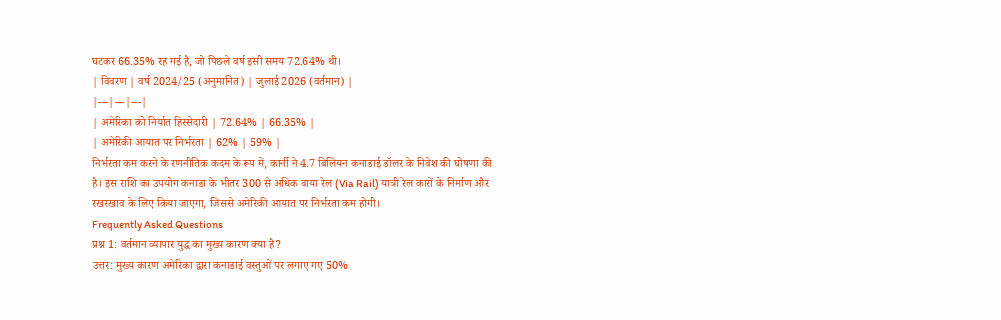घटकर 66.35% रह गई है, जो पिछले वर्ष इसी समय 72.64% थी।
| विवरण | वर्ष 2024/25 (अनुमानित) | जुलाई 2026 (वर्तमान) |
|---|---|---|
| अमेरिका को निर्यात हिस्सेदारी | 72.64% | 66.35% |
| अमेरिकी आयात पर निर्भरता | 62% | 59% |
निर्भरता कम करने के रणनीतिक कदम के रूप में, कार्नी ने 4.7 बिलियन कनाडाई डॉलर के निवेश की घोषणा की है। इस राशि का उपयोग कनाडा के भीतर 300 से अधिक वाया रेल (Via Rail) यात्री रेल कारों के निर्माण और रखरखाव के लिए किया जाएगा, जिससे अमेरिकी आयात पर निर्भरता कम होगी।
Frequently Asked Questions
प्रश्न 1: वर्तमान व्यापार युद्ध का मुख्य कारण क्या है?
उत्तर: मुख्य कारण अमेरिका द्वारा कनाडाई वस्तुओं पर लगाए गए 50%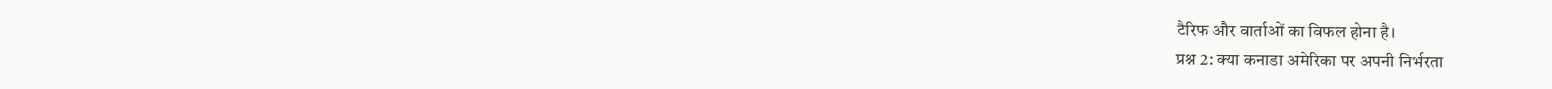टैरिफ और वार्ताओं का विफल होना है।
प्रश्न 2: क्या कनाडा अमेरिका पर अपनी निर्भरता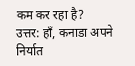कम कर रहा है?
उत्तर: हाँ, कनाडा अपने निर्यात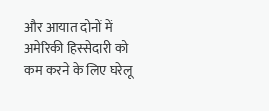और आयात दोनों में अमेरिकी हिस्सेदारी को कम करने के लिए घरेलू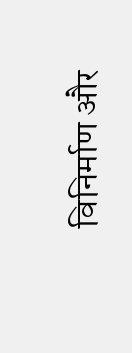विनिर्माण और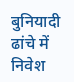बुनियादी ढांचे में निवेश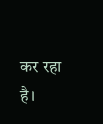कर रहा है।